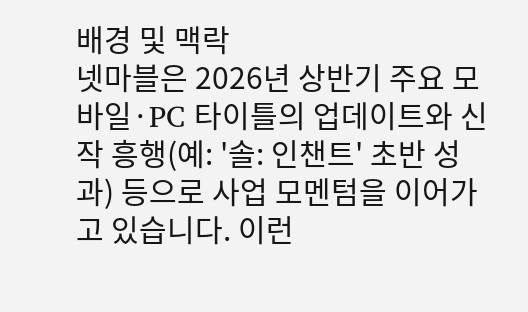배경 및 맥락
넷마블은 2026년 상반기 주요 모바일·PC 타이틀의 업데이트와 신작 흥행(예: '솔: 인챈트' 초반 성과) 등으로 사업 모멘텀을 이어가고 있습니다. 이런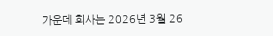가운데 회사는 2026년 3월 26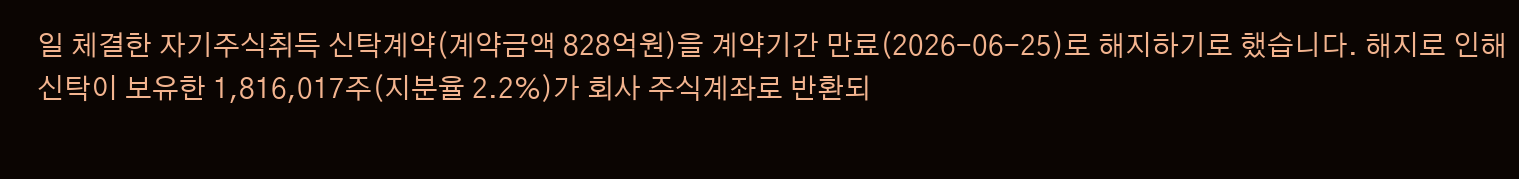일 체결한 자기주식취득 신탁계약(계약금액 828억원)을 계약기간 만료(2026-06-25)로 해지하기로 했습니다. 해지로 인해 신탁이 보유한 1,816,017주(지분율 2.2%)가 회사 주식계좌로 반환되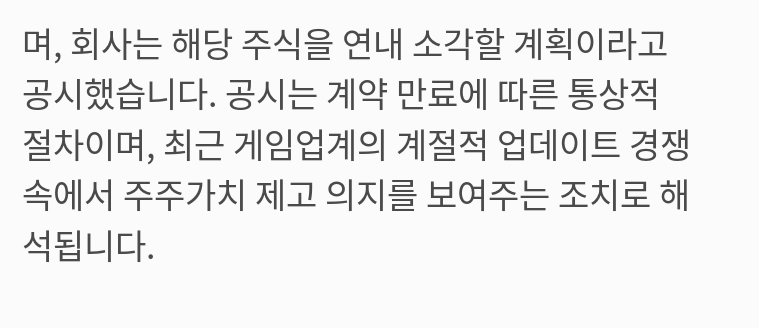며, 회사는 해당 주식을 연내 소각할 계획이라고 공시했습니다. 공시는 계약 만료에 따른 통상적 절차이며, 최근 게임업계의 계절적 업데이트 경쟁 속에서 주주가치 제고 의지를 보여주는 조치로 해석됩니다.